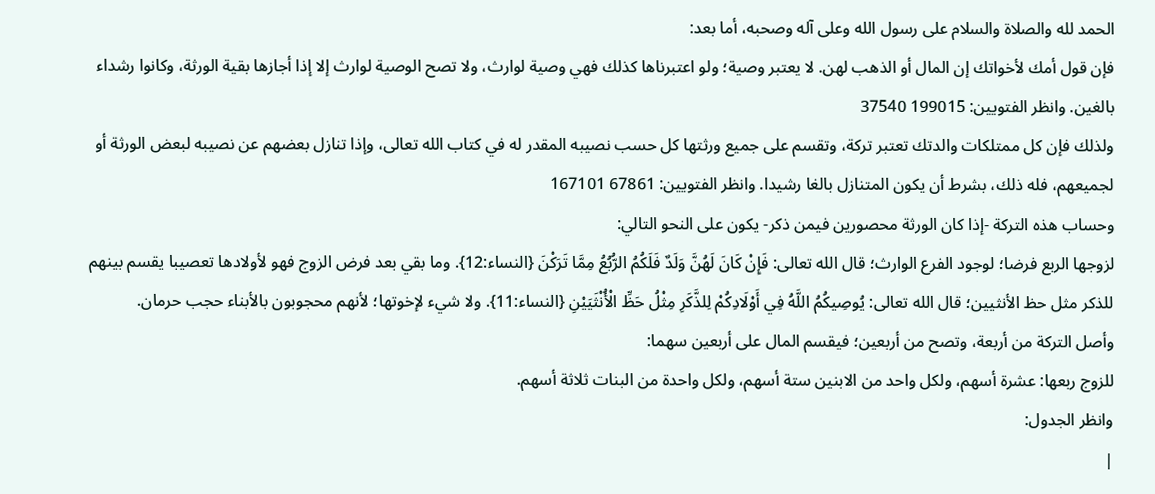الحمد لله والصلاة والسلام على رسول الله وعلى آله وصحبه، أما بعد:
فإن قول أمك لأخواتك إن المال أو الذهب لهن. لا يعتبر وصية؛ ولو اعتبرناها كذلك فهي وصية لوارث، ولا تصح الوصية لوارث إلا إذا أجازها بقية الورثة، وكانوا رشداء بالغين. وانظر الفتويين: 199015 37540
ولذلك فإن كل ممتلكات والدتك تعتبر تركة، وتقسم على جميع ورثتها كل حسب نصيبه المقدر له في كتاب الله تعالى، وإذا تنازل بعضهم عن نصيبه لبعض الورثة أو لجميعهم، فله ذلك، بشرط أن يكون المتنازل بالغا رشيدا. وانظر الفتويين: 67861 167101
وحساب هذه التركة -إذا كان الورثة محصورين فيمن ذكر- يكون على النحو التالي:
لزوجها الربع فرضا؛ لوجود الفرع الوارث؛ قال الله تعالى: فَإِنْ كَانَ لَهُنَّ وَلَدٌ فَلَكُمُ الرُّبُعُ مِمَّا تَرَكْنَ {النساء:12}. وما بقي بعد فرض الزوج فهو لأولادها تعصيبا يقسم بينهم للذكر مثل حظ الأنثيين؛ قال الله تعالى: يُوصِيكُمُ اللَّهُ فِي أَوْلَادِكُمْ لِلذَّكَرِ مِثْلُ حَظِّ الْأُنْثَيَيْنِ {النساء:11}. ولا شيء لإخوتها؛ لأنهم محجوبون بالأبناء حجب حرمان.
وأصل التركة من أربعة، وتصح من أربعين؛ فيقسم المال على أربعين سهما:
للزوج ربعها: عشرة أسهم، ولكل واحد من الابنين ستة أسهم، ولكل واحدة من البنات ثلاثة أسهم.
وانظر الجدول:
|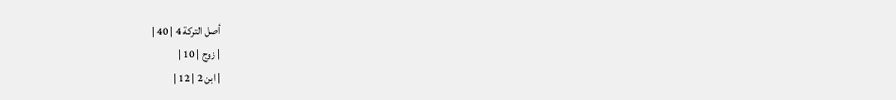أصل التركة 4 | 40 |
| زوج | 10 |
| ابن 2 | 12 |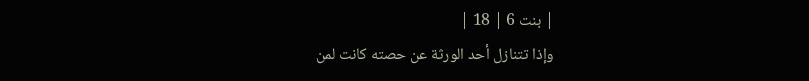| بنت 6 | 18 |
وإذا تتنازل أحد الورثة عن حصته كانت لمن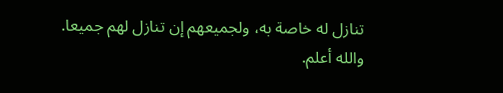تنازل له خاصة به، ولجميعهم إن تنازل لهم جميعا.
والله أعلم.